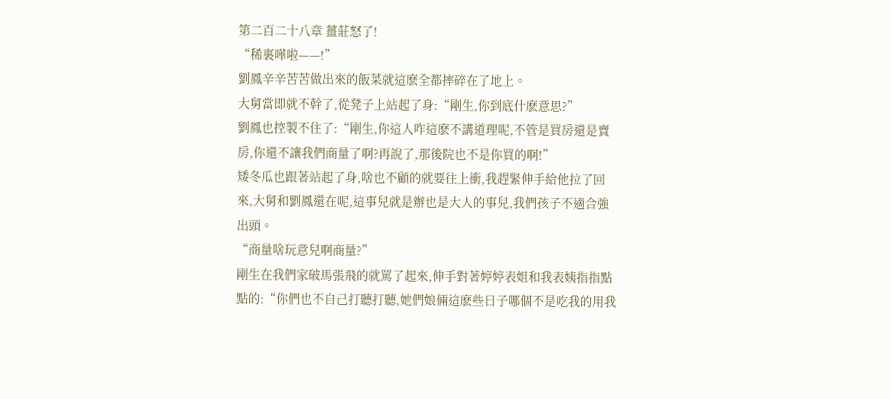第二百二十八章 薑莊怒了!
“稀裏嘩啦——!”
劉鳳辛辛苦苦做出來的飯菜就這麽全都摔碎在了地上。
大舅當即就不幹了,從凳子上站起了身:“剛生,你到底什麽意思?”
劉鳳也控製不住了:“剛生,你這人咋這麽不講道理呢,不管是買房還是賣房,你還不讓我們商量了啊?再說了,那後院也不是你買的啊!”
矮冬瓜也跟著站起了身,啥也不顧的就要往上衝,我趕緊伸手給他拉了回來,大舅和劉鳳還在呢,這事兒就是辦也是大人的事兒,我們孩子不適合強出頭。
“商量啥玩意兒啊商量?”
剛生在我們家破馬張飛的就罵了起來,伸手對著婷婷表姐和我表姨指指點點的:“你們也不自己打聽打聽,她們娘倆這麽些日子哪個不是吃我的用我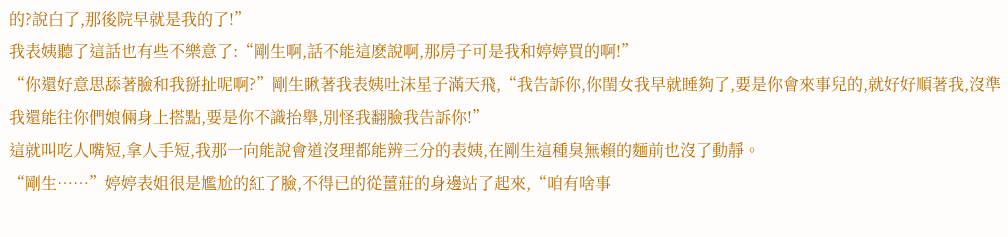的?說白了,那後院早就是我的了!”
我表姨聽了這話也有些不樂意了:“剛生啊,話不能這麽說啊,那房子可是我和婷婷買的啊!”
“你還好意思舔著臉和我掰扯呢啊?”剛生瞅著我表姨吐沫星子滿天飛,“我告訴你,你閨女我早就睡夠了,要是你會來事兒的,就好好順著我,沒準我還能往你們娘倆身上搭點,要是你不識抬舉,別怪我翻臉我告訴你!”
這就叫吃人嘴短,拿人手短,我那一向能說會道沒理都能辨三分的表姨,在剛生這種臭無賴的麵前也沒了動靜。
“剛生……”婷婷表姐很是尷尬的紅了臉,不得已的從薑莊的身邊站了起來,“咱有啥事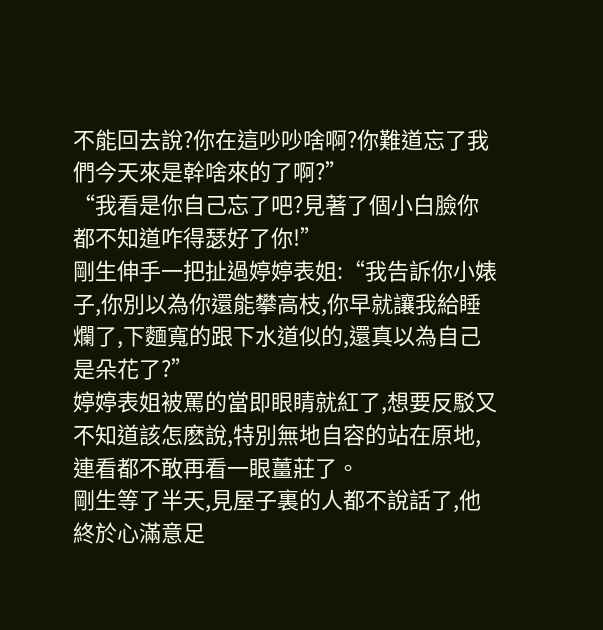不能回去說?你在這吵吵啥啊?你難道忘了我們今天來是幹啥來的了啊?”
“我看是你自己忘了吧?見著了個小白臉你都不知道咋得瑟好了你!”
剛生伸手一把扯過婷婷表姐:“我告訴你小婊子,你別以為你還能攀高枝,你早就讓我給睡爛了,下麵寬的跟下水道似的,還真以為自己是朵花了?”
婷婷表姐被罵的當即眼睛就紅了,想要反駁又不知道該怎麽說,特別無地自容的站在原地,連看都不敢再看一眼薑莊了。
剛生等了半天,見屋子裏的人都不說話了,他終於心滿意足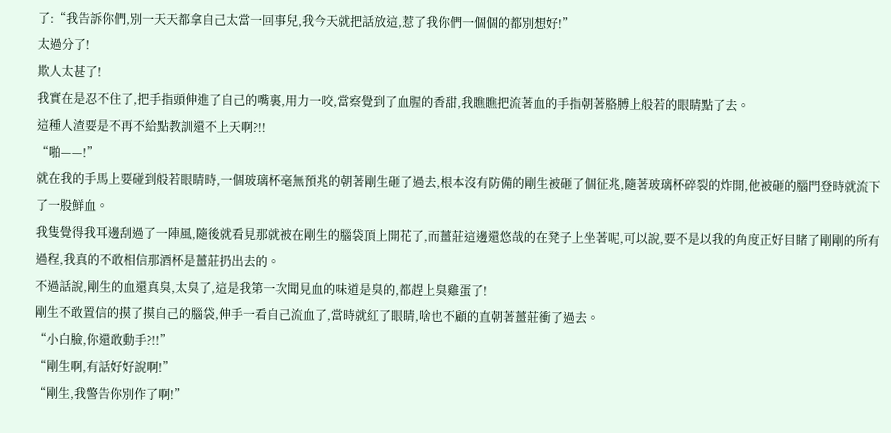了:“我告訴你們,別一天天都拿自己太當一回事兒,我今天就把話放這,惹了我你們一個個的都別想好!”
太過分了!
欺人太甚了!
我實在是忍不住了,把手指頭伸進了自己的嘴裏,用力一咬,當察覺到了血腥的香甜,我瞧瞧把流著血的手指朝著胳膊上般若的眼睛點了去。
這種人渣要是不再不給點教訓還不上天啊?!!
“啪——!”
就在我的手馬上要碰到般若眼睛時,一個玻璃杯毫無預兆的朝著剛生砸了過去,根本沒有防備的剛生被砸了個征兆,隨著玻璃杯碎裂的炸開,他被砸的腦門登時就流下了一股鮮血。
我隻覺得我耳邊刮過了一陣風,隨後就看見那就被在剛生的腦袋頂上開花了,而薑莊這邊還悠哉的在凳子上坐著呢,可以說,要不是以我的角度正好目睹了剛剛的所有過程,我真的不敢相信那酒杯是薑莊扔出去的。
不過話說,剛生的血還真臭,太臭了,這是我第一次聞見血的味道是臭的,都趕上臭雞蛋了!
剛生不敢置信的摸了摸自己的腦袋,伸手一看自己流血了,當時就紅了眼睛,啥也不顧的直朝著薑莊衝了過去。
“小白臉,你還敢動手?!!”
“剛生啊,有話好好說啊!”
“剛生,我警告你別作了啊!”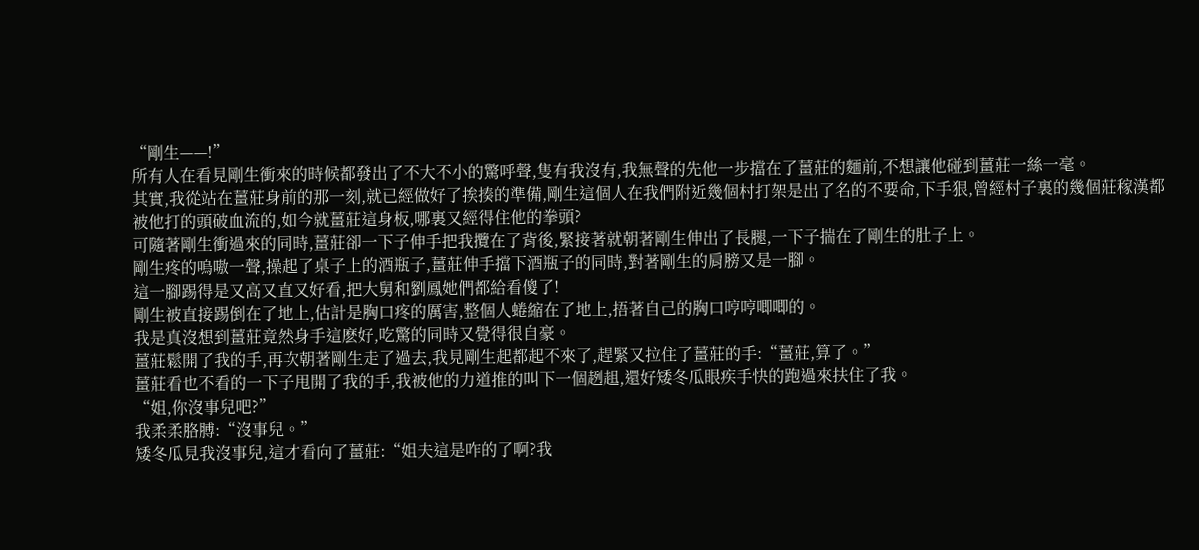“剛生——!”
所有人在看見剛生衝來的時候都發出了不大不小的驚呼聲,隻有我沒有,我無聲的先他一步擋在了薑莊的麵前,不想讓他碰到薑莊一絲一毫。
其實,我從站在薑莊身前的那一刻,就已經做好了挨揍的準備,剛生這個人在我們附近幾個村打架是出了名的不要命,下手狠,曾經村子裏的幾個莊稼漢都被他打的頭破血流的,如今就薑莊這身板,哪裏又經得住他的拳頭?
可隨著剛生衝過來的同時,薑莊卻一下子伸手把我攬在了背後,緊接著就朝著剛生伸出了長腿,一下子揣在了剛生的肚子上。
剛生疼的嗚嗷一聲,操起了桌子上的酒瓶子,薑莊伸手擋下酒瓶子的同時,對著剛生的肩膀又是一腳。
這一腳踢得是又高又直又好看,把大舅和劉鳳她們都給看傻了!
剛生被直接踢倒在了地上,估計是胸口疼的厲害,整個人蜷縮在了地上,捂著自己的胸口哼哼唧唧的。
我是真沒想到薑莊竟然身手這麽好,吃驚的同時又覺得很自豪。
薑莊鬆開了我的手,再次朝著剛生走了過去,我見剛生起都起不來了,趕緊又拉住了薑莊的手:“薑莊,算了。”
薑莊看也不看的一下子甩開了我的手,我被他的力道推的叫下一個趔趄,還好矮冬瓜眼疾手快的跑過來扶住了我。
“姐,你沒事兒吧?”
我柔柔胳膊:“沒事兒。”
矮冬瓜見我沒事兒,這才看向了薑莊:“姐夫這是咋的了啊?我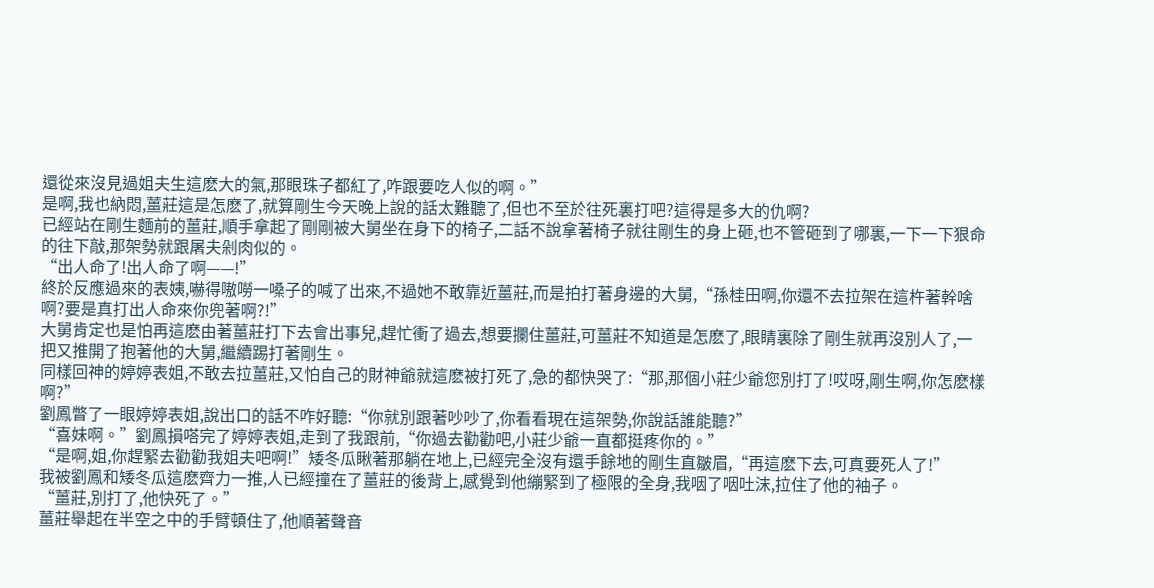還從來沒見過姐夫生這麽大的氣,那眼珠子都紅了,咋跟要吃人似的啊。”
是啊,我也納悶,薑莊這是怎麽了,就算剛生今天晚上說的話太難聽了,但也不至於往死裏打吧?這得是多大的仇啊?
已經站在剛生麵前的薑莊,順手拿起了剛剛被大舅坐在身下的椅子,二話不說拿著椅子就往剛生的身上砸,也不管砸到了哪裏,一下一下狠命的往下敲,那架勢就跟屠夫剁肉似的。
“出人命了!出人命了啊——!”
終於反應過來的表姨,嚇得嗷嘮一嗓子的喊了出來,不過她不敢靠近薑莊,而是拍打著身邊的大舅,“孫桂田啊,你還不去拉架在這杵著幹啥啊?要是真打出人命來你兜著啊?!”
大舅肯定也是怕再這麽由著薑莊打下去會出事兒,趕忙衝了過去,想要攔住薑莊,可薑莊不知道是怎麽了,眼睛裏除了剛生就再沒別人了,一把又推開了抱著他的大舅,繼續踢打著剛生。
同樣回神的婷婷表姐,不敢去拉薑莊,又怕自己的財神爺就這麽被打死了,急的都快哭了:“那,那個小莊少爺您別打了!哎呀,剛生啊,你怎麽樣啊?”
劉鳳瞥了一眼婷婷表姐,說出口的話不咋好聽:“你就別跟著吵吵了,你看看現在這架勢,你說話誰能聽?”
“喜妹啊。”劉鳳損嗒完了婷婷表姐,走到了我跟前,“你過去勸勸吧,小莊少爺一直都挺疼你的。”
“是啊,姐,你趕緊去勸勸我姐夫吧啊!”矮冬瓜瞅著那躺在地上,已經完全沒有還手餘地的剛生直皺眉,“再這麽下去,可真要死人了!”
我被劉鳳和矮冬瓜這麽齊力一推,人已經撞在了薑莊的後背上,感覺到他繃緊到了極限的全身,我咽了咽吐沫,拉住了他的袖子。
“薑莊,別打了,他快死了。”
薑莊舉起在半空之中的手臂頓住了,他順著聲音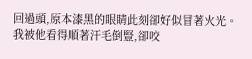回過頭,原本漆黑的眼睛此刻卻好似冒著火光。
我被他看得順著汗毛倒豎,卻咬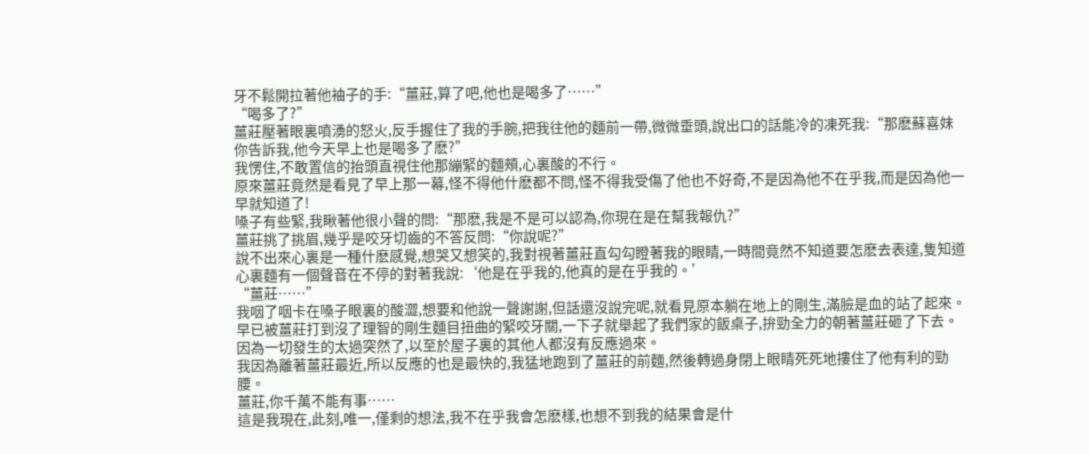牙不鬆開拉著他袖子的手:“薑莊,算了吧,他也是喝多了……”
“喝多了?”
薑莊壓著眼裏噴湧的怒火,反手握住了我的手腕,把我往他的麵前一帶,微微垂頭,說出口的話能冷的凍死我:“那麽蘇喜妹你告訴我,他今天早上也是喝多了麽?”
我愣住,不敢置信的抬頭直視住他那繃緊的麵頰,心裏酸的不行。
原來薑莊竟然是看見了早上那一幕,怪不得他什麽都不問,怪不得我受傷了他也不好奇,不是因為他不在乎我,而是因為他一早就知道了!
嗓子有些緊,我瞅著他很小聲的問:“那麽,我是不是可以認為,你現在是在幫我報仇?”
薑莊挑了挑眉,幾乎是咬牙切齒的不答反問:“你說呢?”
說不出來心裏是一種什麽感覺,想哭又想笑的,我對視著薑莊直勾勾瞪著我的眼睛,一時間竟然不知道要怎麽去表達,隻知道心裏麵有一個聲音在不停的對著我說:‘他是在乎我的,他真的是在乎我的。’
“薑莊……”
我咽了咽卡在嗓子眼裏的酸澀,想要和他說一聲謝謝,但話還沒說完呢,就看見原本躺在地上的剛生,滿臉是血的站了起來。
早已被薑莊打到沒了理智的剛生麵目扭曲的緊咬牙關,一下子就舉起了我們家的飯桌子,拚勁全力的朝著薑莊砸了下去。
因為一切發生的太過突然了,以至於屋子裏的其他人都沒有反應過來。
我因為離著薑莊最近,所以反應的也是最快的,我猛地跑到了薑莊的前麵,然後轉過身閉上眼睛死死地摟住了他有利的勁腰。
薑莊,你千萬不能有事……
這是我現在,此刻,唯一,僅剩的想法,我不在乎我會怎麽樣,也想不到我的結果會是什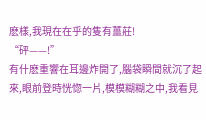麽樣,我現在在乎的隻有薑莊!
“砰——!”
有什麽重響在耳邊炸開了,腦袋瞬間就沉了起來,眼前登時恍惚一片,模模糊糊之中,我看見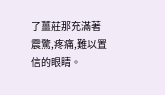了薑莊那充滿著震驚,疼痛,難以置信的眼睛。